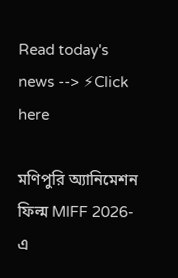Read today's news --> ⚡Click here

মণিপুরি অ্যানিমেশন ফিল্ম MIFF 2026-এ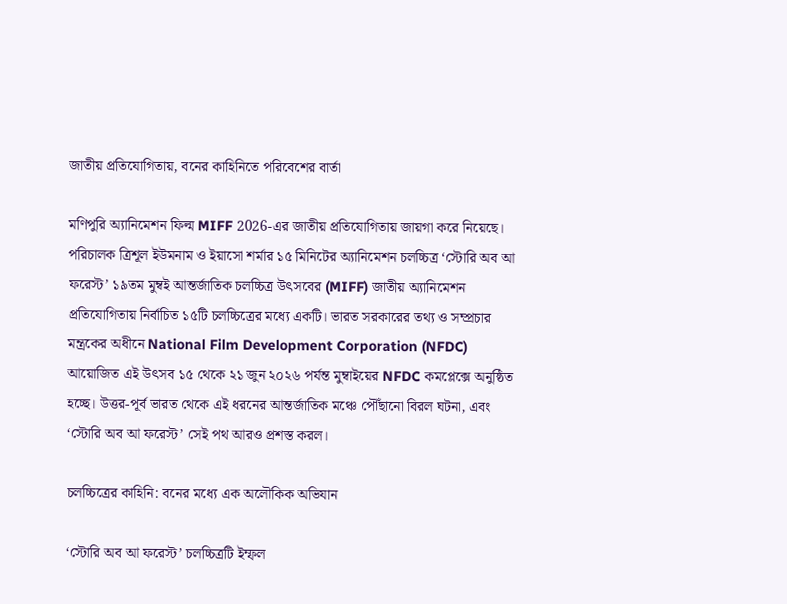জাতীয় প্রতিযোগিতায়, বনের কাহিনিতে পরিবেশের বার্তা

মণিপুরি অ্যানিমেশন ফিল্ম MIFF 2026-এর জাতীয় প্রতিযোগিতায় জায়গা করে নিয়েছে। পরিচালক ত্রিশূল ইউমনাম ও ইয়াসো শর্মার ১৫ মিনিটের অ্যানিমেশন চলচ্চিত্র ‘স্টোরি অব আ ফরেস্ট’ ১৯তম মুম্বই আন্তর্জাতিক চলচ্চিত্র উৎসবের (MIFF) জাতীয় অ্যানিমেশন প্রতিযোগিতায় নির্বাচিত ১৫টি চলচ্চিত্রের মধ্যে একটি। ভারত সরকারের তথ্য ও সম্প্রচার মন্ত্রকের অধীনে National Film Development Corporation (NFDC) আয়োজিত এই উৎসব ১৫ থেকে ২১ জুন ২০২৬ পর্যন্ত মুম্বাইয়ের NFDC কমপ্লেক্সে অনুষ্ঠিত হচ্ছে। উত্তর-পূর্ব ভারত থেকে এই ধরনের আন্তর্জাতিক মঞ্চে পৌঁছানো বিরল ঘটনা, এবং ‘স্টোরি অব আ ফরেস্ট’ সেই পথ আরও প্রশস্ত করল।

চলচ্চিত্রের কাহিনি: বনের মধ্যে এক অলৌকিক অভিযান

‘স্টোরি অব আ ফরেস্ট’ চলচ্চিত্রটি ইম্ফল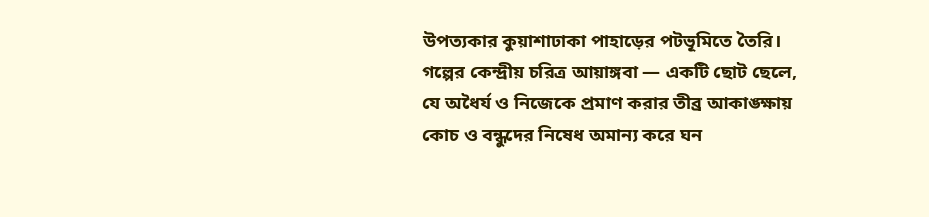উপত্যকার কুয়াশাঢাকা পাহাড়ের পটভূমিতে তৈরি। গল্পের কেন্দ্রীয় চরিত্র আয়াঙ্গবা — একটি ছোট ছেলে, যে অধৈর্য ও নিজেকে প্রমাণ করার তীব্র আকাঙ্ক্ষায় কোচ ও বন্ধুদের নিষেধ অমান্য করে ঘন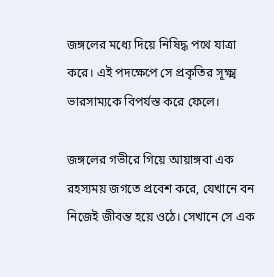জঙ্গলের মধ্যে দিয়ে নিষিদ্ধ পথে যাত্রা করে। এই পদক্ষেপে সে প্রকৃতির সূক্ষ্ম ভারসাম্যকে বিপর্যস্ত করে ফেলে।

জঙ্গলের গভীরে গিয়ে আয়াঙ্গবা এক রহস্যময় জগতে প্রবেশ করে, যেখানে বন নিজেই জীবন্ত হয়ে ওঠে। সেখানে সে এক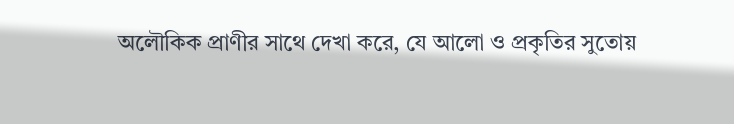অলৌকিক প্রাণীর সাথে দেখা করে, যে আলো ও প্রকৃতির সুতোয়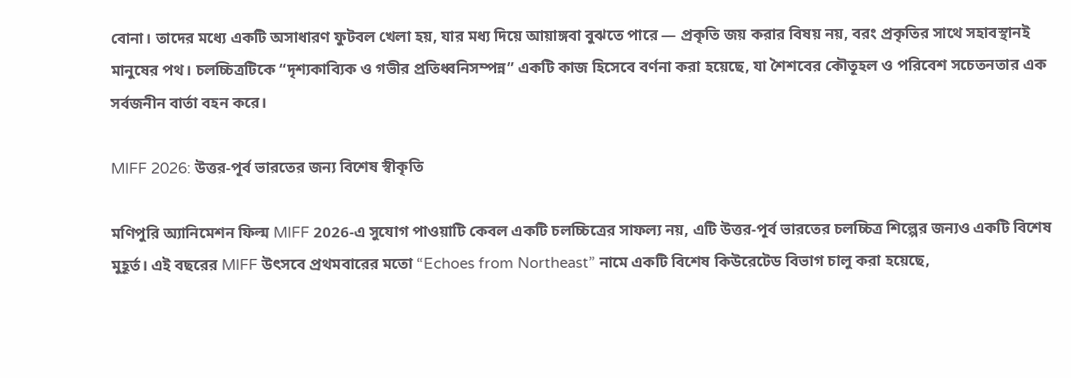বোনা। তাদের মধ্যে একটি অসাধারণ ফুটবল খেলা হয়, যার মধ্য দিয়ে আয়াঙ্গবা বুঝতে পারে — প্রকৃতি জয় করার বিষয় নয়, বরং প্রকৃতির সাথে সহাবস্থানই মানুষের পথ। চলচ্চিত্রটিকে “দৃশ্যকাব্যিক ও গভীর প্রতিধ্বনিসম্পন্ন” একটি কাজ হিসেবে বর্ণনা করা হয়েছে, যা শৈশবের কৌতূহল ও পরিবেশ সচেতনতার এক সর্বজনীন বার্তা বহন করে।

MIFF 2026: উত্তর-পূর্ব ভারতের জন্য বিশেষ স্বীকৃতি

মণিপুরি অ্যানিমেশন ফিল্ম MIFF 2026-এ সুযোগ পাওয়াটি কেবল একটি চলচ্চিত্রের সাফল্য নয়, এটি উত্তর-পূর্ব ভারতের চলচ্চিত্র শিল্পের জন্যও একটি বিশেষ মুহূর্ত। এই বছরের MIFF উৎসবে প্রথমবারের মতো “Echoes from Northeast” নামে একটি বিশেষ কিউরেটেড বিভাগ চালু করা হয়েছে,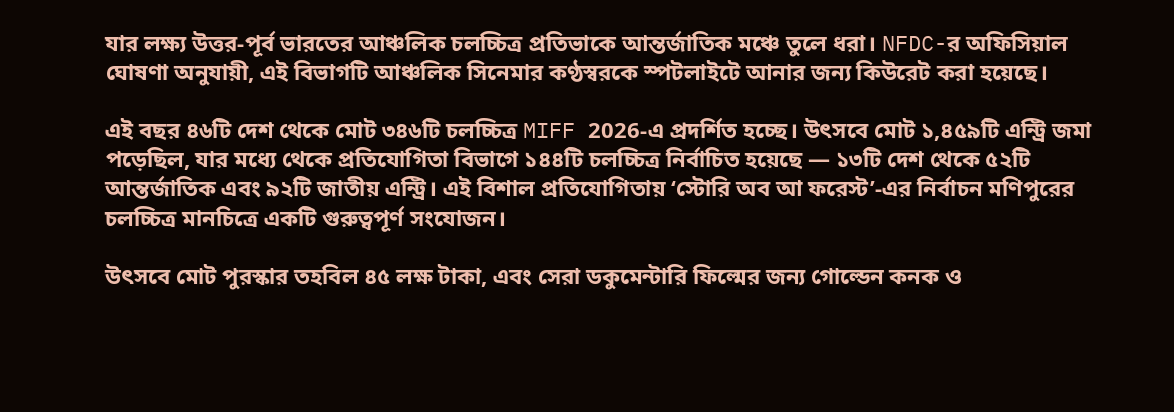যার লক্ষ্য উত্তর-পূর্ব ভারতের আঞ্চলিক চলচ্চিত্র প্রতিভাকে আন্তর্জাতিক মঞ্চে তুলে ধরা। NFDC-র অফিসিয়াল ঘোষণা অনুযায়ী, এই বিভাগটি আঞ্চলিক সিনেমার কণ্ঠস্বরকে স্পটলাইটে আনার জন্য কিউরেট করা হয়েছে।

এই বছর ৪৬টি দেশ থেকে মোট ৩৪৬টি চলচ্চিত্র MIFF 2026-এ প্রদর্শিত হচ্ছে। উৎসবে মোট ১,৪৫৯টি এন্ট্রি জমা পড়েছিল, যার মধ্যে থেকে প্রতিযোগিতা বিভাগে ১৪৪টি চলচ্চিত্র নির্বাচিত হয়েছে — ১৩টি দেশ থেকে ৫২টি আন্তর্জাতিক এবং ৯২টি জাতীয় এন্ট্রি। এই বিশাল প্রতিযোগিতায় ‘স্টোরি অব আ ফরেস্ট’-এর নির্বাচন মণিপুরের চলচ্চিত্র মানচিত্রে একটি গুরুত্বপূর্ণ সংযোজন।

উৎসবে মোট পুরস্কার তহবিল ৪৫ লক্ষ টাকা, এবং সেরা ডকুমেন্টারি ফিল্মের জন্য গোল্ডেন কনক ও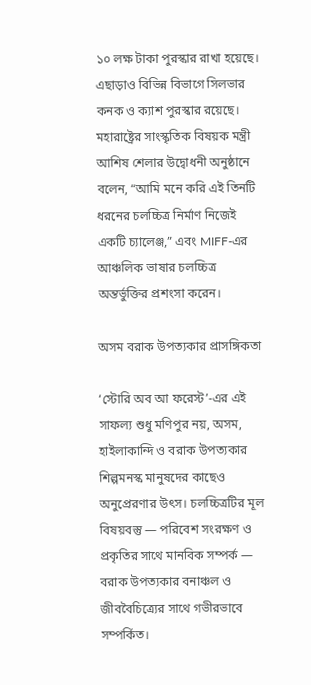১০ লক্ষ টাকা পুরস্কার রাখা হয়েছে। এছাড়াও বিভিন্ন বিভাগে সিলভার কনক ও ক্যাশ পুরস্কার রয়েছে। মহারাষ্ট্রের সাংস্কৃতিক বিষয়ক মন্ত্রী আশিষ শেলার উদ্বোধনী অনুষ্ঠানে বলেন, “আমি মনে করি এই তিনটি ধরনের চলচ্চিত্র নির্মাণ নিজেই একটি চ্যালেঞ্জ,” এবং MIFF-এর আঞ্চলিক ভাষার চলচ্চিত্র অন্তর্ভুক্তির প্রশংসা করেন।

অসম বরাক উপত্যকার প্রাসঙ্গিকতা

‘স্টোরি অব আ ফরেস্ট’-এর এই সাফল্য শুধু মণিপুর নয়, অসম, হাইলাকান্দি ও বরাক উপত্যকার শিল্পমনস্ক মানুষদের কাছেও অনুপ্রেরণার উৎস। চলচ্চিত্রটির মূল বিষয়বস্তু — পরিবেশ সংরক্ষণ ও প্রকৃতির সাথে মানবিক সম্পর্ক — বরাক উপত্যকার বনাঞ্চল ও জীববৈচিত্র্যের সাথে গভীরভাবে সম্পর্কিত।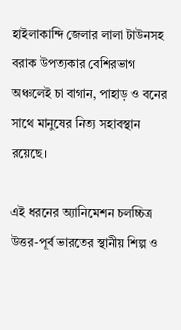হাইলাকান্দি জেলার লালা টাউনসহ বরাক উপত্যকার বেশিরভাগ অঞ্চলেই চা বাগান, পাহাড় ও বনের সাথে মানুষের নিত্য সহাবস্থান রয়েছে।

এই ধরনের অ্যানিমেশন চলচ্চিত্র উত্তর-পূর্ব ভারতের স্থানীয় শিল্প ও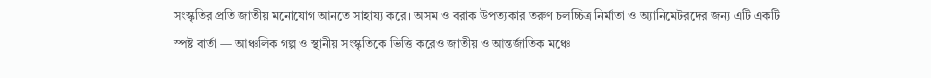সংস্কৃতির প্রতি জাতীয় মনোযোগ আনতে সাহায্য করে। অসম ও বরাক উপত্যকার তরুণ চলচ্চিত্র নির্মাতা ও অ্যানিমেটরদের জন্য এটি একটি স্পষ্ট বার্তা — আঞ্চলিক গল্প ও স্থানীয় সংস্কৃতিকে ভিত্তি করেও জাতীয় ও আন্তর্জাতিক মঞ্চে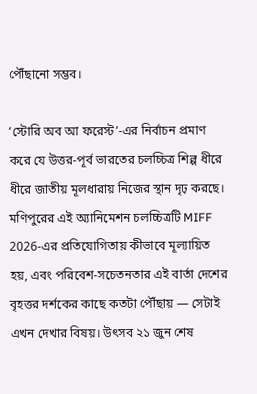পৌঁছানো সম্ভব।

‘স্টোরি অব আ ফরেস্ট’-এর নির্বাচন প্রমাণ করে যে উত্তর-পূর্ব ভারতের চলচ্চিত্র শিল্প ধীরে ধীরে জাতীয় মূলধারায় নিজের স্থান দৃঢ় করছে। মণিপুরের এই অ্যানিমেশন চলচ্চিত্রটি MIFF 2026-এর প্রতিযোগিতায় কীভাবে মূল্যায়িত হয়, এবং পরিবেশ-সচেতনতার এই বার্তা দেশের বৃহত্তর দর্শকের কাছে কতটা পৌঁছায় — সেটাই এখন দেখার বিষয়। উৎসব ২১ জুন শেষ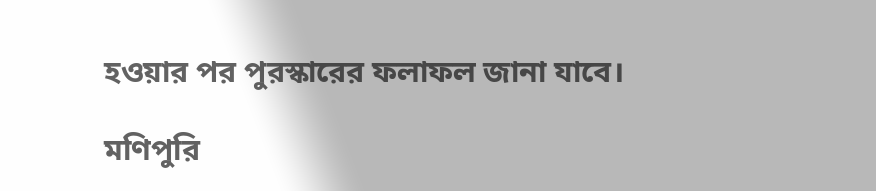হওয়ার পর পুরস্কারের ফলাফল জানা যাবে।

মণিপুরি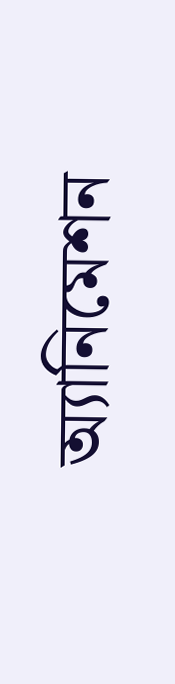অ্যানিমেশন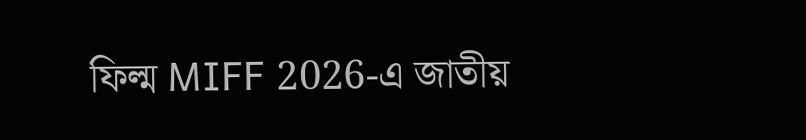ফিল্ম MIFF 2026-এ জাতীয়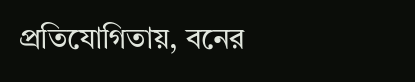প্রতিযোগিতায়, বনের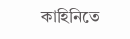কাহিনিতে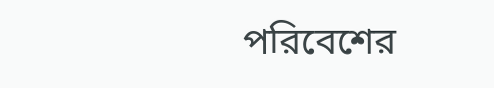পরিবেশের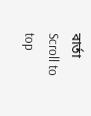বার্তা
Scroll to top